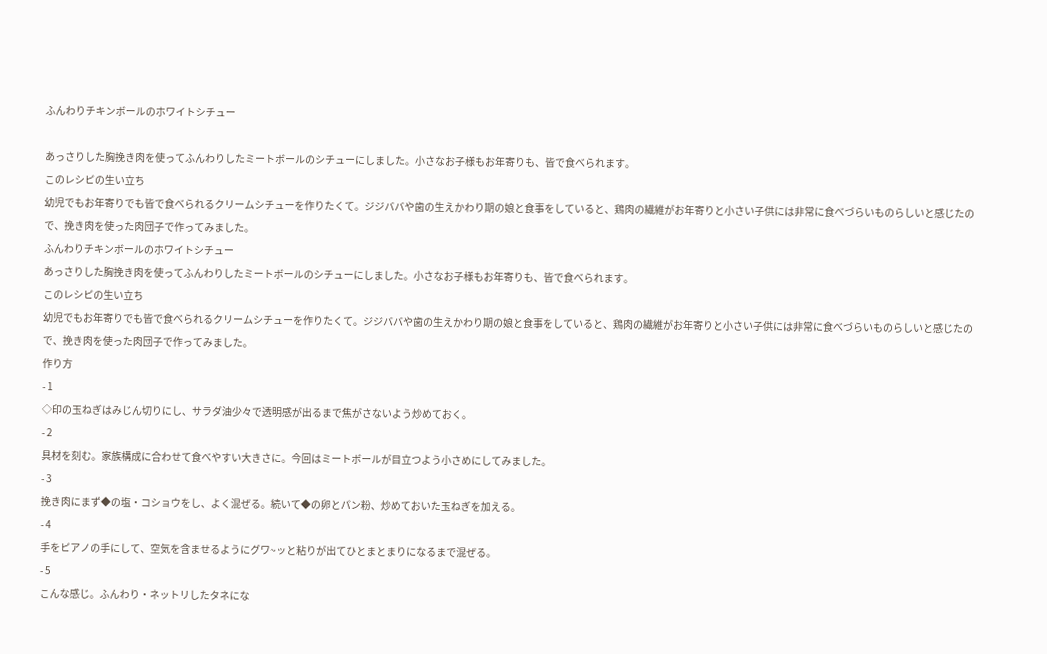ふんわりチキンボールのホワイトシチュー

あっさりした胸挽き肉を使ってふんわりしたミートボールのシチューにしました。小さなお子様もお年寄りも、皆で食べられます。
このレシピの生い立ち
幼児でもお年寄りでも皆で食べられるクリームシチューを作りたくて。ジジババや歯の生えかわり期の娘と食事をしていると、鶏肉の繊維がお年寄りと小さい子供には非常に食べづらいものらしいと感じたので、挽き肉を使った肉団子で作ってみました。
ふんわりチキンボールのホワイトシチュー
あっさりした胸挽き肉を使ってふんわりしたミートボールのシチューにしました。小さなお子様もお年寄りも、皆で食べられます。
このレシピの生い立ち
幼児でもお年寄りでも皆で食べられるクリームシチューを作りたくて。ジジババや歯の生えかわり期の娘と食事をしていると、鶏肉の繊維がお年寄りと小さい子供には非常に食べづらいものらしいと感じたので、挽き肉を使った肉団子で作ってみました。
作り方
- 1
◇印の玉ねぎはみじん切りにし、サラダ油少々で透明感が出るまで焦がさないよう炒めておく。
- 2
具材を刻む。家族構成に合わせて食べやすい大きさに。今回はミートボールが目立つよう小さめにしてみました。
- 3
挽き肉にまず◆の塩・コショウをし、よく混ぜる。続いて◆の卵とパン粉、炒めておいた玉ねぎを加える。
- 4
手をピアノの手にして、空気を含ませるようにグワ~ッと粘りが出てひとまとまりになるまで混ぜる。
- 5
こんな感じ。ふんわり・ネットリしたタネにな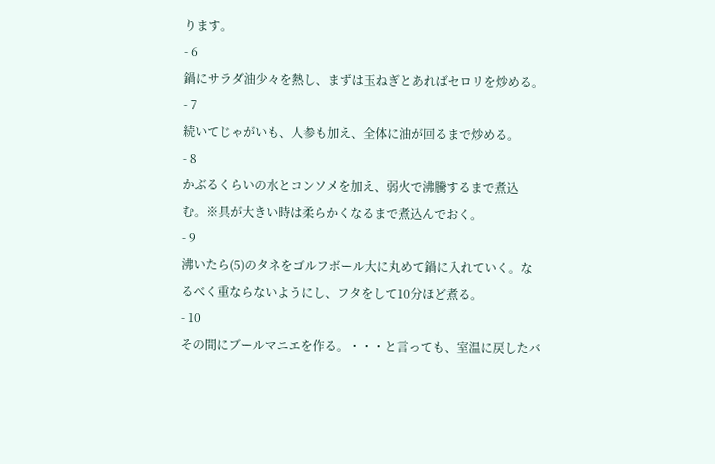ります。
- 6
鍋にサラダ油少々を熱し、まずは玉ねぎとあればセロリを炒める。
- 7
続いてじゃがいも、人参も加え、全体に油が回るまで炒める。
- 8
かぶるくらいの水とコンソメを加え、弱火で沸騰するまで煮込む。※具が大きい時は柔らかくなるまで煮込んでおく。
- 9
沸いたら(5)のタネをゴルフボール大に丸めて鍋に入れていく。なるべく重ならないようにし、フタをして10分ほど煮る。
- 10
その間にブールマニエを作る。・・・と言っても、室温に戻したバ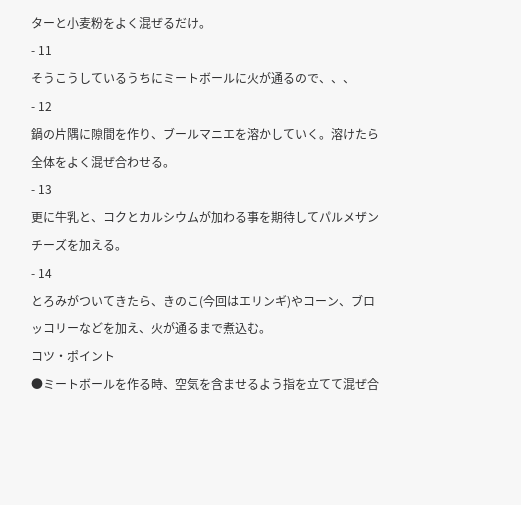ターと小麦粉をよく混ぜるだけ。
- 11
そうこうしているうちにミートボールに火が通るので、、、
- 12
鍋の片隅に隙間を作り、ブールマニエを溶かしていく。溶けたら全体をよく混ぜ合わせる。
- 13
更に牛乳と、コクとカルシウムが加わる事を期待してパルメザンチーズを加える。
- 14
とろみがついてきたら、きのこ(今回はエリンギ)やコーン、ブロッコリーなどを加え、火が通るまで煮込む。
コツ・ポイント
●ミートボールを作る時、空気を含ませるよう指を立てて混ぜ合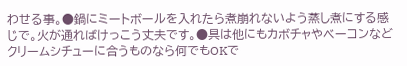わせる事。●鍋にミートボールを入れたら煮崩れないよう蒸し煮にする感じで。火が通ればけっこう丈夫です。●具は他にもカボチャやベーコンなどクリームシチューに合うものなら何でもOKで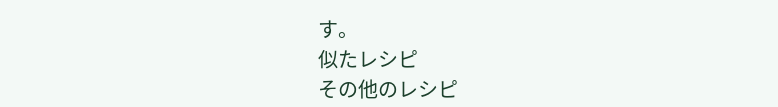す。
似たレシピ
その他のレシピ